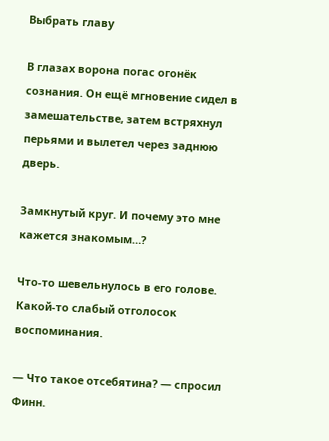Выбрать главу

В глазах ворона погас огонёк сознания. Он ещё мгновение сидел в замешательстве, затем встряхнул перьями и вылетел через заднюю дверь.

Замкнутый круг. И почему это мне кажется знакомым…?

Что-то шевельнулось в его голове. Какой-то слабый отголосок воспоминания.

— Что такое отсебятина? — спросил Финн.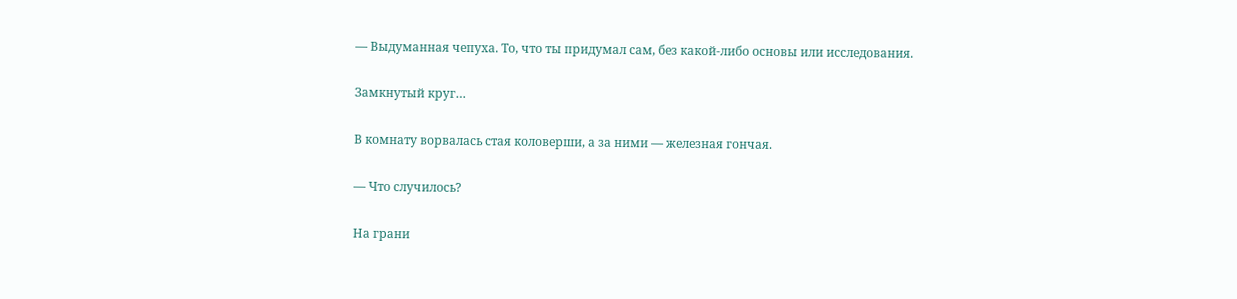— Выдуманная чепуха. То, что ты придумал сам, без какой-либо основы или исследования.

Замкнутый круг…

В комнату ворвалась стая коловерши, а за ними — железная гончая.

— Что случилось?

На грани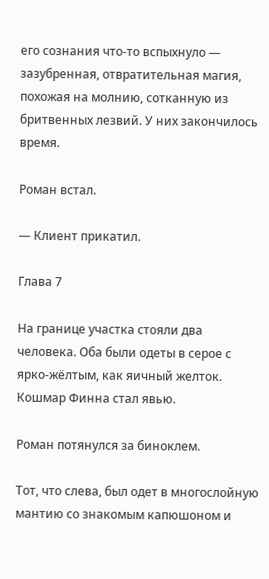его сознания что-то вспыхнуло — зазубренная, отвратительная магия, похожая на молнию, сотканную из бритвенных лезвий. У них закончилось время.

Роман встал.

— Клиент прикатил.

Глава 7

На границе участка стояли два человека. Оба были одеты в серое с ярко-жёлтым, как яичный желток. Кошмар Финна стал явью.

Роман потянулся за биноклем.

Тот, что слева, был одет в многослойную мантию со знакомым капюшоном и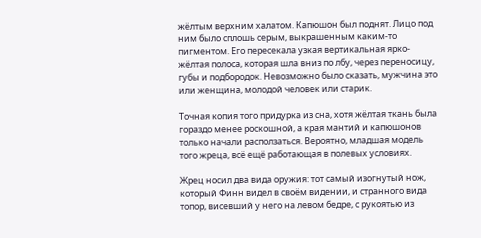жёлтым верхним халатом. Капюшон был поднят. Лицо под ним было сплошь серым, выкрашенным каким-то пигментом. Его пересекала узкая вертикальная ярко-жёлтая полоса, которая шла вниз по лбу, через переносицу, губы и подбородок. Невозможно было сказать, мужчина это или женщина, молодой человек или старик.

Точная копия того придурка из сна, хотя жёлтая ткань была гораздо менее роскошной, а края мантий и капюшонов только начали расползаться. Вероятно, младшая модель того жреца, всё ещё работающая в полевых условиях.

Жрец носил два вида оружия: тот самый изогнутый нож, который Финн видел в своём видении, и странного вида топор, висевший у него на левом бедре, с рукоятью из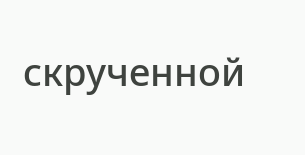скрученной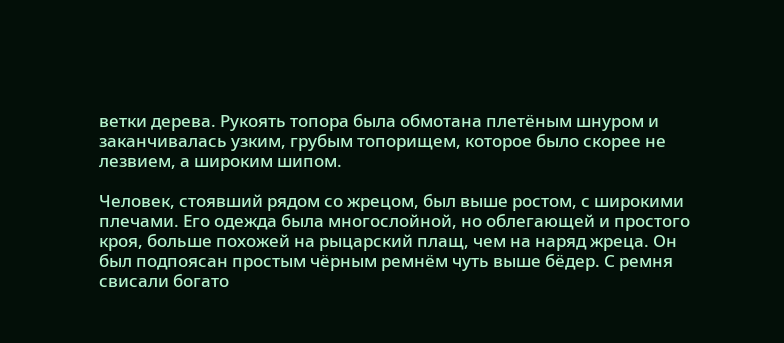ветки дерева. Рукоять топора была обмотана плетёным шнуром и заканчивалась узким, грубым топорищем, которое было скорее не лезвием, а широким шипом.

Человек, стоявший рядом со жрецом, был выше ростом, с широкими плечами. Его одежда была многослойной, но облегающей и простого кроя, больше похожей на рыцарский плащ, чем на наряд жреца. Он был подпоясан простым чёрным ремнём чуть выше бёдер. С ремня свисали богато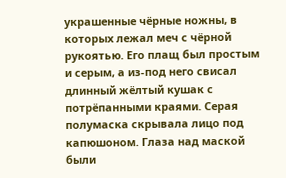украшенные чёрные ножны, в которых лежал меч с чёрной рукоятью. Его плащ был простым и серым, а из-под него свисал длинный жёлтый кушак с потрёпанными краями. Серая полумаска скрывала лицо под капюшоном. Глаза над маской были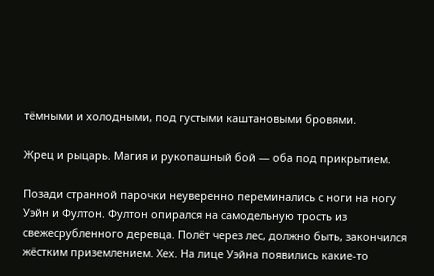тёмными и холодными, под густыми каштановыми бровями.

Жрец и рыцарь. Магия и рукопашный бой — оба под прикрытием.

Позади странной парочки неуверенно переминались с ноги на ногу Уэйн и Фултон. Фултон опирался на самодельную трость из свежесрубленного деревца. Полёт через лес, должно быть, закончился жёстким приземлением. Хех. На лице Уэйна появились какие-то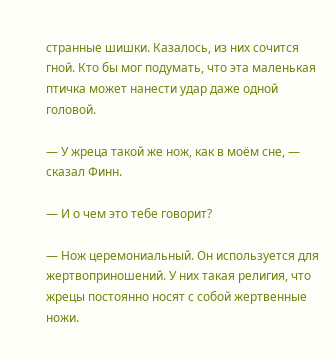странные шишки. Казалось, из них сочится гной. Кто бы мог подумать, что эта маленькая птичка может нанести удар даже одной головой.

— У жреца такой же нож, как в моём сне, — сказал Финн.

— И о чем это тебе говорит?

— Нож церемониальный. Он используется для жертвоприношений. У них такая религия, что жрецы постоянно носят с собой жертвенные ножи.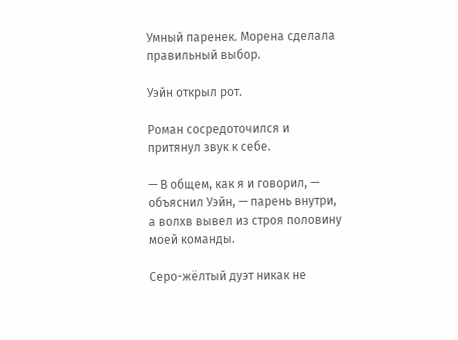Умный паренек. Морена сделала правильный выбор.

Уэйн открыл рот.

Роман сосредоточился и притянул звук к себе.

— В общем, как я и говорил, — объяснил Уэйн, — парень внутри, а волхв вывел из строя половину моей команды.

Серо-жёлтый дуэт никак не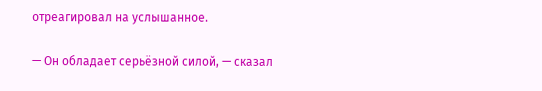отреагировал на услышанное.

— Он обладает серьёзной силой, — сказал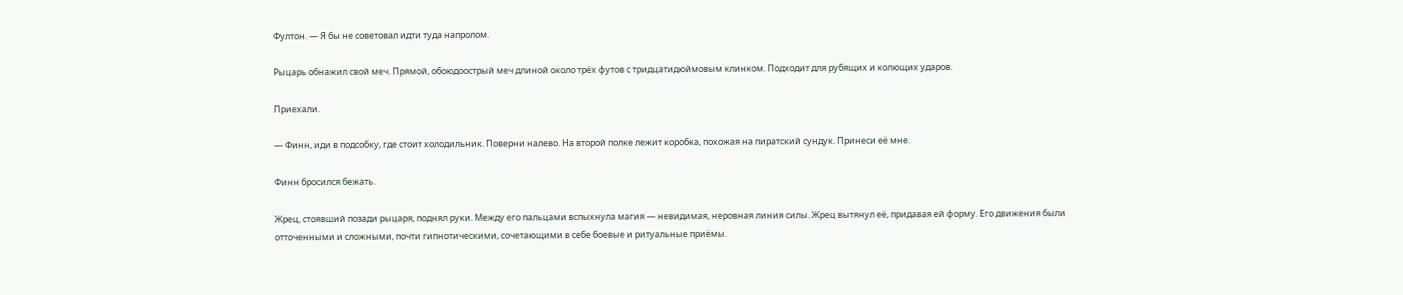Фултон. — Я бы не советовал идти туда напролом.

Рыцарь обнажил свой меч. Прямой, обоюдоострый меч длиной около трёх футов с тридцатидюймовым клинком. Подходит для рубящих и колющих ударов.

Приехали.

— Финн, иди в подсобку, где стоит холодильник. Поверни налево. На второй полке лежит коробка, похожая на пиратский сундук. Принеси её мне.

Финн бросился бежать.

Жрец, стоявший позади рыцаря, поднял руки. Между его пальцами вспыхнула магия — невидимая, неровная линия силы. Жрец вытянул её, придавая ей форму. Его движения были отточенными и сложными, почти гипнотическими, сочетающими в себе боевые и ритуальные приёмы.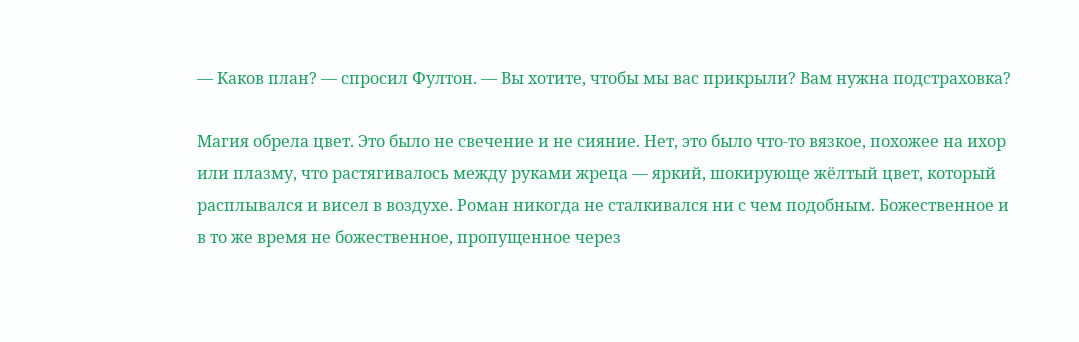— Каков план? — спросил Фултон. — Вы хотите, чтобы мы вас прикрыли? Вам нужна подстраховка?

Магия обрела цвет. Это было не свечение и не сияние. Нет, это было что-то вязкое, похожее на ихор или плазму, что растягивалось между руками жреца — яркий, шокирующе жёлтый цвет, который расплывался и висел в воздухе. Роман никогда не сталкивался ни с чем подобным. Божественное и в то же время не божественное, пропущенное через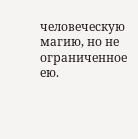человеческую магию, но не ограниченное ею.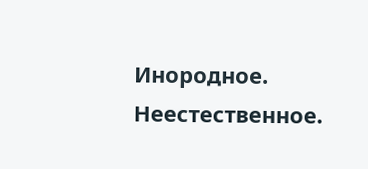Инородное. Неестественное.